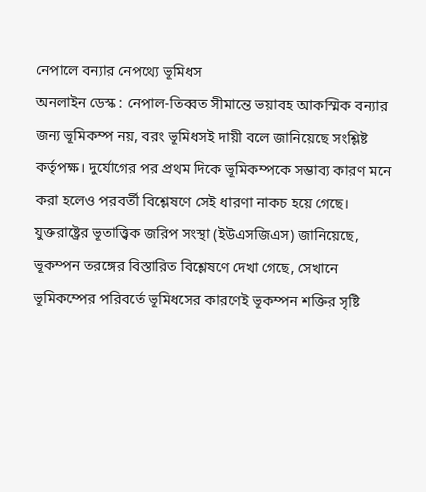নেপালে বন্যার নেপথ্যে ভূমিধস
অনলাইন ডেস্ক : নেপাল-তিব্বত সীমান্তে ভয়াবহ আকস্মিক বন্যার জন্য ভূমিকম্প নয়, বরং ভূমিধসই দায়ী বলে জানিয়েছে সংশ্লিষ্ট কর্তৃপক্ষ। দুর্যোগের পর প্রথম দিকে ভূমিকম্পকে সম্ভাব্য কারণ মনে করা হলেও পরবর্তী বিশ্লেষণে সেই ধারণা নাকচ হয়ে গেছে।
যুক্তরাষ্ট্রের ভূতাত্ত্বিক জরিপ সংস্থা (ইউএসজিএস) জানিয়েছে, ভূকম্পন তরঙ্গের বিস্তারিত বিশ্লেষণে দেখা গেছে, সেখানে ভূমিকম্পের পরিবর্তে ভূমিধসের কারণেই ভূকম্পন শক্তির সৃষ্টি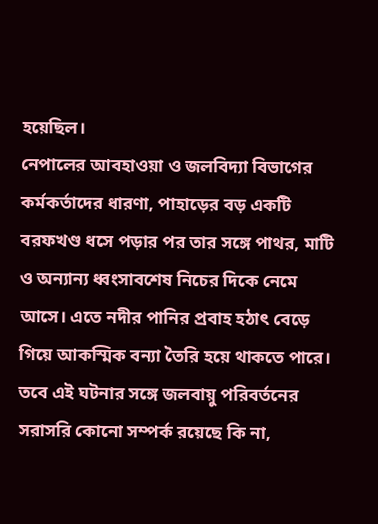হয়েছিল।
নেপালের আবহাওয়া ও জলবিদ্যা বিভাগের কর্মকর্তাদের ধারণা, পাহাড়ের বড় একটি বরফখণ্ড ধসে পড়ার পর তার সঙ্গে পাথর, মাটি ও অন্যান্য ধ্বংসাবশেষ নিচের দিকে নেমে আসে। এতে নদীর পানির প্রবাহ হঠাৎ বেড়ে গিয়ে আকস্মিক বন্যা তৈরি হয়ে থাকতে পারে।
তবে এই ঘটনার সঙ্গে জলবায়ু পরিবর্তনের সরাসরি কোনো সম্পর্ক রয়েছে কি না,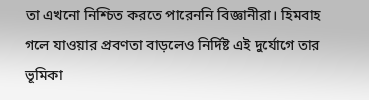তা এখনো নিশ্চিত করতে পারেননি বিজ্ঞানীরা। হিমবাহ গলে যাওয়ার প্রবণতা বাড়লেও নির্দিষ্ট এই দুর্যোগে তার ভূমিকা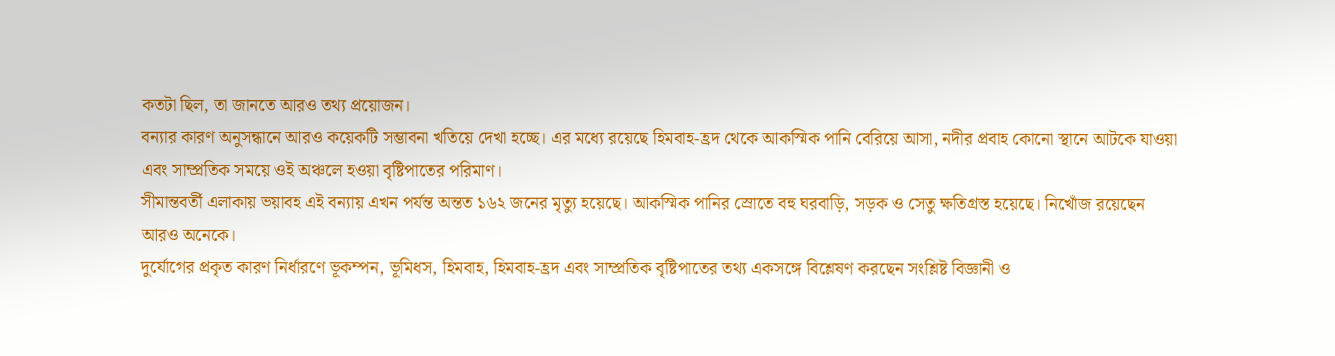কতটা ছিল, তা জানতে আরও তথ্য প্রয়োজন।
বন্যার কারণ অনুসন্ধানে আরও কয়েকটি সম্ভাবনা খতিয়ে দেখা হচ্ছে। এর মধ্যে রয়েছে হিমবাহ-হ্রদ থেকে আকস্মিক পানি বেরিয়ে আসা, নদীর প্রবাহ কোনো স্থানে আটকে যাওয়া এবং সাম্প্রতিক সময়ে ওই অঞ্চলে হওয়া বৃষ্টিপাতের পরিমাণ।
সীমান্তবর্তী এলাকায় ভয়াবহ এই বন্যায় এখন পর্যন্ত অন্তত ১৬২ জনের মৃত্যু হয়েছে। আকস্মিক পানির স্রোতে বহু ঘরবাড়ি, সড়ক ও সেতু ক্ষতিগ্রস্ত হয়েছে। নিখোঁজ রয়েছেন আরও অনেকে।
দুর্যোগের প্রকৃত কারণ নির্ধারণে ভূকম্পন, ভূমিধস, হিমবাহ, হিমবাহ-হ্রদ এবং সাম্প্রতিক বৃষ্টিপাতের তথ্য একসঙ্গে বিশ্লেষণ করছেন সংশ্লিষ্ট বিজ্ঞানী ও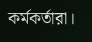কর্মকর্তারা।